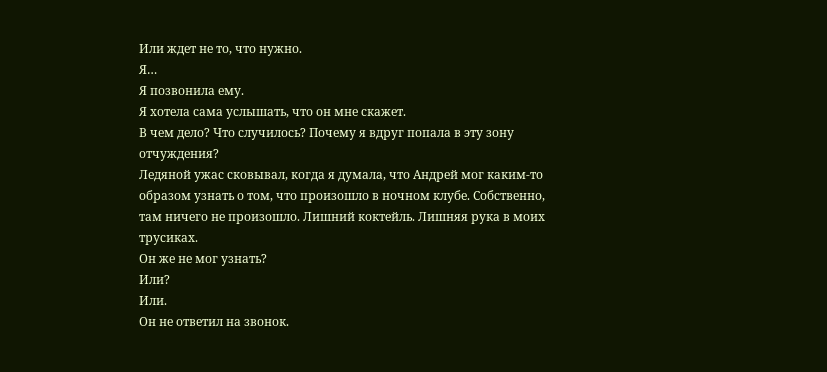Или ждет не то, что нужно.
Я…
Я позвонила ему.
Я хотела сама услышать, что он мне скажет.
В чем дело? Что случилось? Почему я вдруг попала в эту зону отчуждения?
Ледяной ужас сковывал, когда я думала, что Андрей мог каким-то образом узнать о том, что произошло в ночном клубе. Собственно, там ничего не произошло. Лишний коктейль. Лишняя рука в моих трусиках.
Он же не мог узнать?
Или?
Или.
Он не ответил на звонок.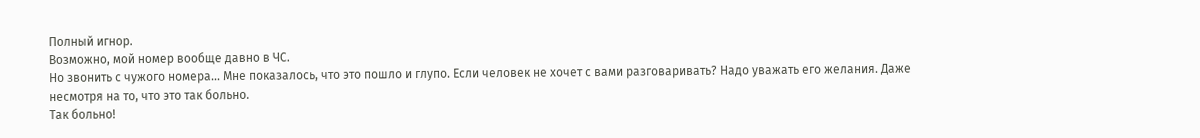Полный игнор.
Возможно, мой номер вообще давно в ЧС.
Но звонить с чужого номера… Мне показалось, что это пошло и глупо. Если человек не хочет с вами разговаривать? Надо уважать его желания. Даже несмотря на то, что это так больно.
Так больно!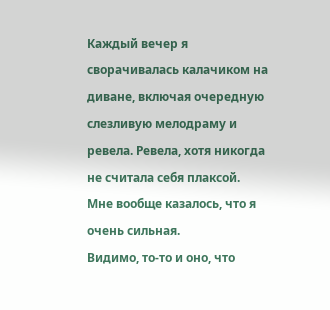Каждый вечер я сворачивалась калачиком на диване, включая очередную слезливую мелодраму и ревела. Ревела, хотя никогда не считала себя плаксой.
Мне вообще казалось, что я очень сильная.
Видимо, то-то и оно, что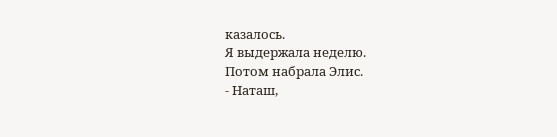казалось.
Я выдержала неделю.
Потом набрала Элис.
- Наташ,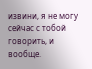извини, я не могу сейчас с тобой говорить, и вообще.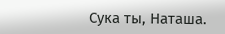Сука ты, Наташа.